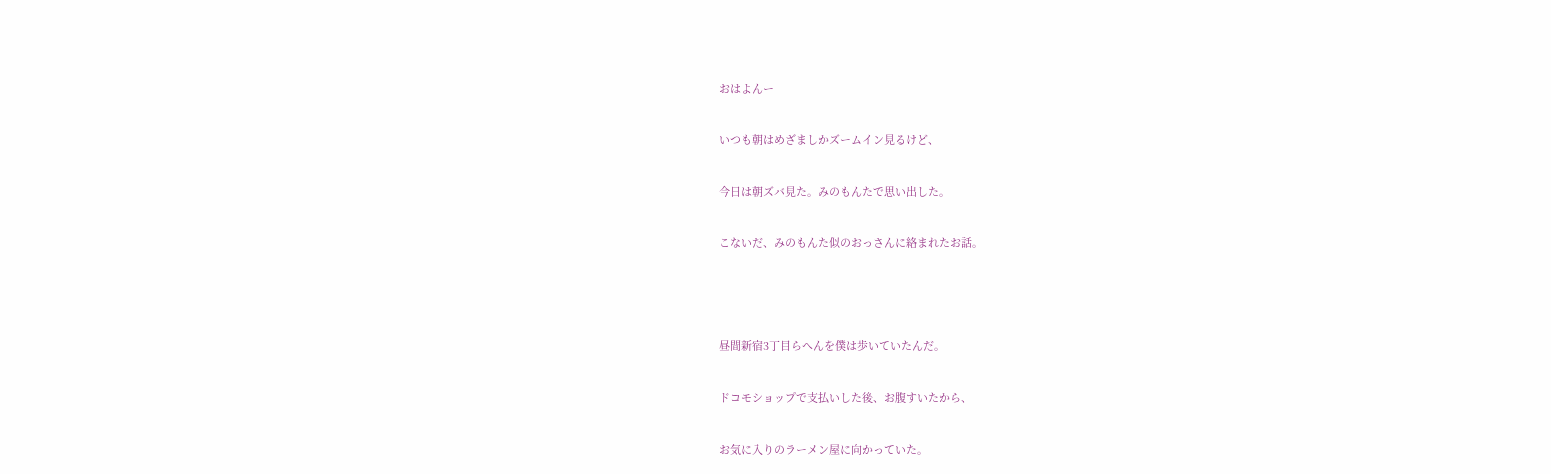おはよんー


いつも朝はめざましかズームイン見るけど、


今日は朝ズバ見た。みのもんたで思い出した。


こないだ、みのもんた似のおっさんに絡まれたお話。





昼間新宿3丁目らへんを僕は歩いていたんだ。


ドコモショップで支払いした後、お腹すいたから、


お気に入りのラーメン屋に向かっていた。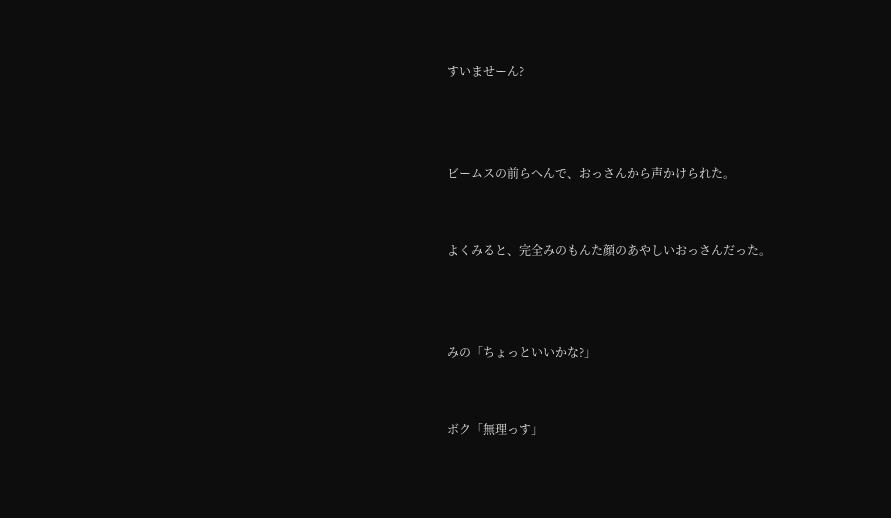すいませーん?



ビームスの前らへんで、おっさんから声かけられた。


よくみると、完全みのもんた顔のあやしいおっさんだった。



みの「ちょっといいかな?」


ボク「無理っす」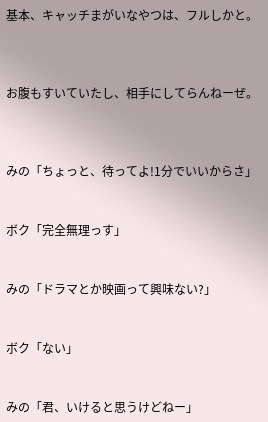基本、キャッチまがいなやつは、フルしかと。



お腹もすいていたし、相手にしてらんねーぜ。



みの「ちょっと、待ってよ!1分でいいからさ」


ボク「完全無理っす」


みの「ドラマとか映画って興味ない?」


ボク「ない」


みの「君、いけると思うけどねー」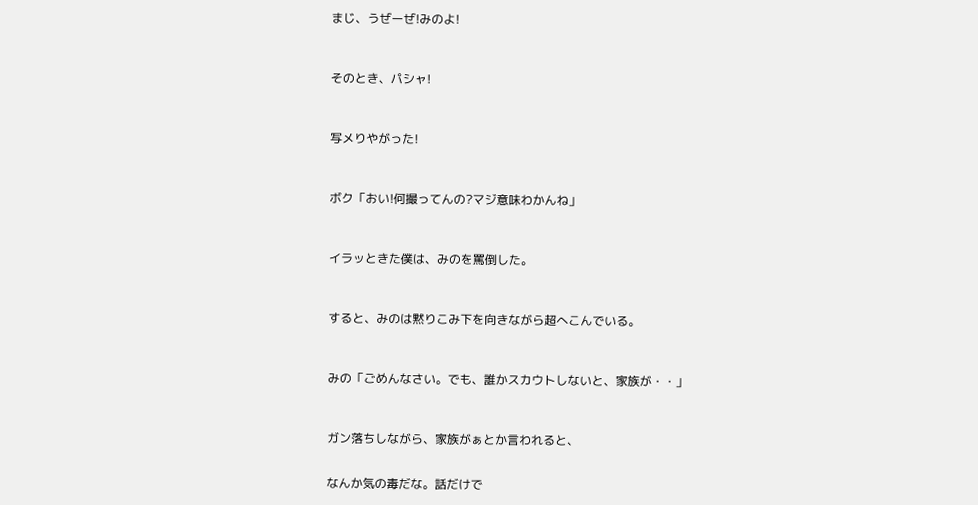まじ、うぜーぜ!みのよ!



そのとき、パシャ!



写メりやがった!



ボク「おい!何撮ってんの?マジ意味わかんね」



イラッときた僕は、みのを罵倒した。



すると、みのは黙りこみ下を向きながら超へこんでいる。



みの「ごめんなさい。でも、誰かスカウトしないと、家族が・・」



ガン落ちしながら、家族がぁとか言われると、


なんか気の毒だな。話だけで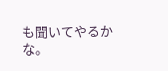も聞いてやるかな。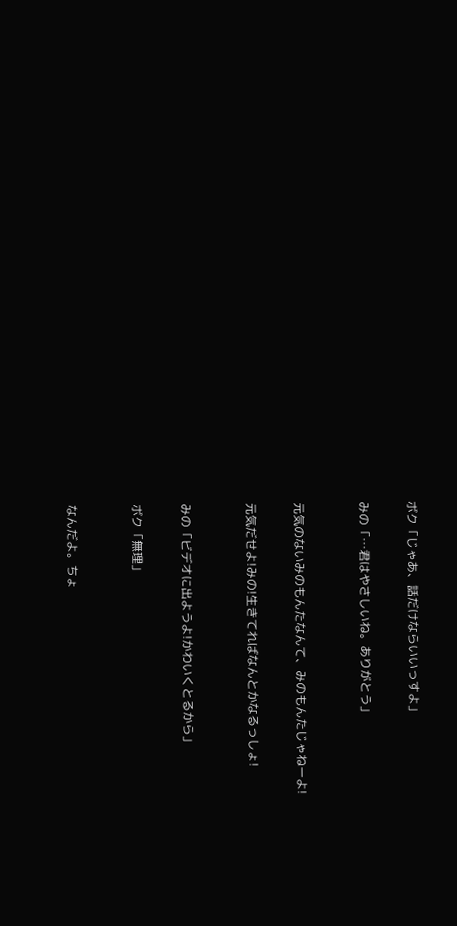ボク「じゃあ、話だけならいいっすよ」


みの「…君はやさしいね。ありがとう」



元気のないみのもんたなんて、みのもんたじゃねーよ!


元気だせよ!みの!生きてればなんとかなるっしょ!



みの「ビデオに出ようよ!かわいくとるから」


ボク「無理」



なんだよ。ちょ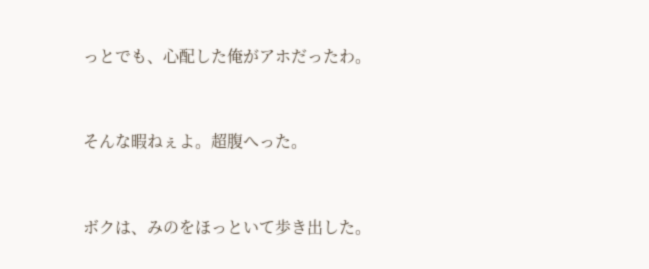っとでも、心配した俺がアホだったわ。


そんな暇ねぇよ。超腹へった。


ボクは、みのをほっといて歩き出した。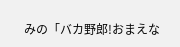みの「バカ野郎!おまえな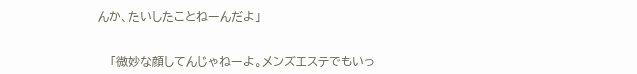んか、たいしたことねーんだよ」


   「微妙な顔してんじゃねーよ。メンズエステでもいっ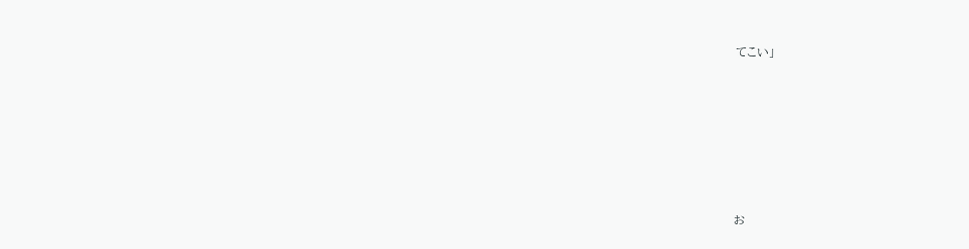てこい」






お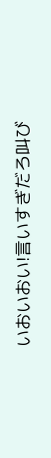いおいおい!言いすぎだろ叫び